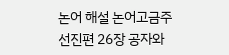논어 해설 논어고금주 선진편 26장 공자와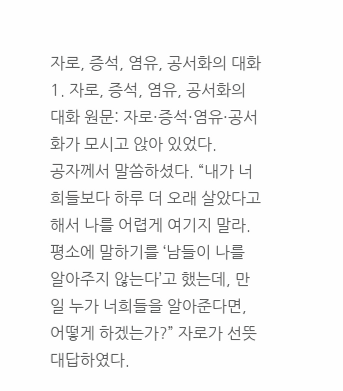자로, 증석, 염유, 공서화의 대화 1. 자로, 증석, 염유, 공서화의 대화 원문: 자로·증석·염유·공서화가 모시고 앉아 있었다.
공자께서 말씀하셨다. “내가 너희들보다 하루 더 오래 살았다고 해서 나를 어렵게 여기지 말라.
평소에 말하기를 ‘남들이 나를 알아주지 않는다’고 했는데, 만일 누가 너희들을 알아준다면, 어떻게 하겠는가?” 자로가 선뜻 대답하였다.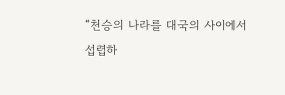“천승의 나라를 대국의 사이에서 섭렵하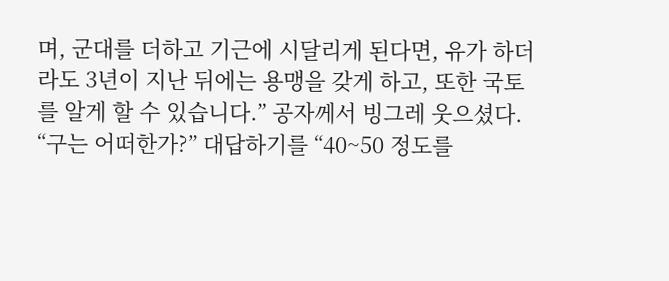며, 군대를 더하고 기근에 시달리게 된다면, 유가 하더라도 3년이 지난 뒤에는 용맹을 갖게 하고, 또한 국토를 알게 할 수 있습니다.” 공자께서 빙그레 웃으셨다.
“구는 어떠한가?” 대답하기를 “40~50 정도를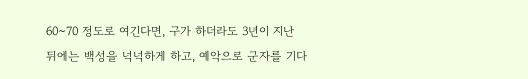60~70 정도로 여긴다면, 구가 하더라도 3년이 지난 뒤에는 백성을 넉넉하게 하고, 예악으로 군자를 기다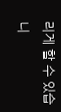리게 할 수 있습니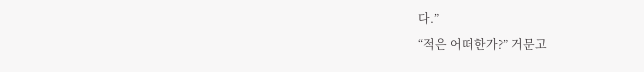다.”
“적은 어떠한가?” 거문고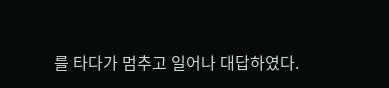를 타다가 멈추고 일어나 대답하였다.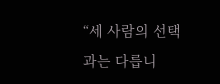“세 사람의 선택과는 다릅니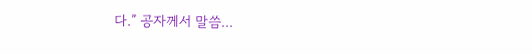다.” 공자께서 말씀...